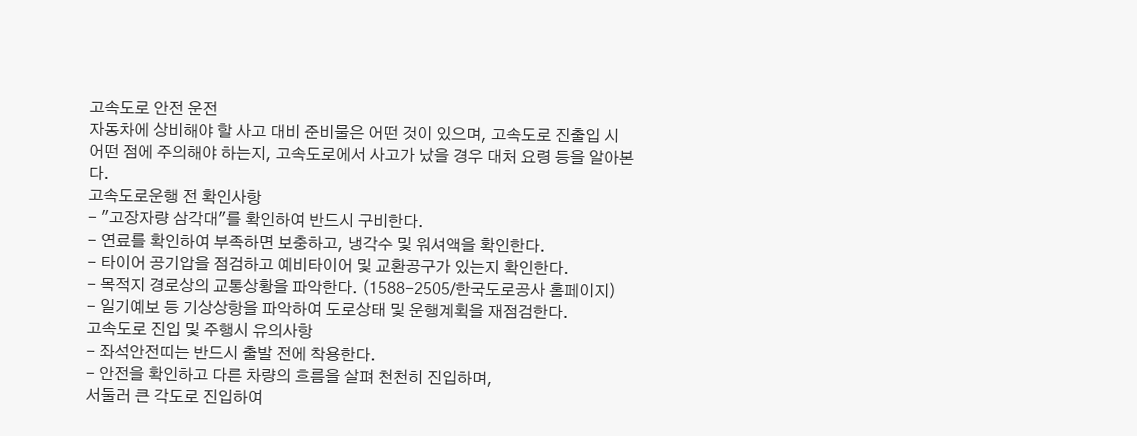고속도로 안전 운전
자동차에 상비해야 할 사고 대비 준비물은 어떤 것이 있으며, 고속도로 진출입 시 어떤 점에 주의해야 하는지, 고속도로에서 사고가 났을 경우 대처 요령 등을 알아본다.
고속도로운행 전 확인사항
- "고장자량 삼각대"를 확인하여 반드시 구비한다.
- 연료를 확인하여 부족하면 보충하고, 냉각수 및 워셔액을 확인한다.
- 타이어 공기압을 점검하고 예비타이어 및 교환공구가 있는지 확인한다.
- 목적지 경로상의 교통상황을 파악한다. (1588-2505/한국도로공사 홈페이지)
- 일기예보 등 기상상항을 파악하여 도로상태 및 운행계획을 재점검한다.
고속도로 진입 및 주행시 유의사항
- 좌석안전띠는 반드시 출발 전에 착용한다.
- 안전을 확인하고 다른 차량의 흐름을 살펴 천천히 진입하며,
서둘러 큰 각도로 진입하여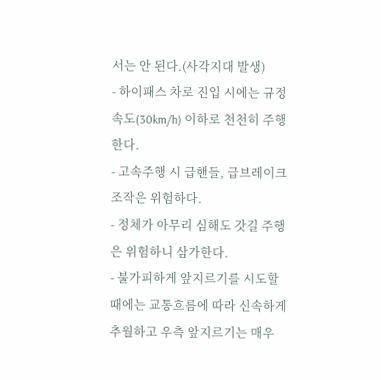서는 안 된다.(사각지대 발생)
- 하이패스 차로 진입 시에는 규정속도(30km/h) 이하로 천천히 주행한다.
- 고속주행 시 급핸들, 급브레이크 조작은 위험하다.
- 정체가 아무리 심해도 갓길 주행은 위험하니 삼가한다.
- 불가피하게 앞지르기를 시도할 때에는 교통흐름에 따라 신속하게 추월하고 우측 앞지르기는 매우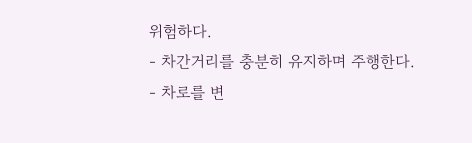위험하다.
- 차간거리를 충분히 유지하며 주행한다.
- 차로를 변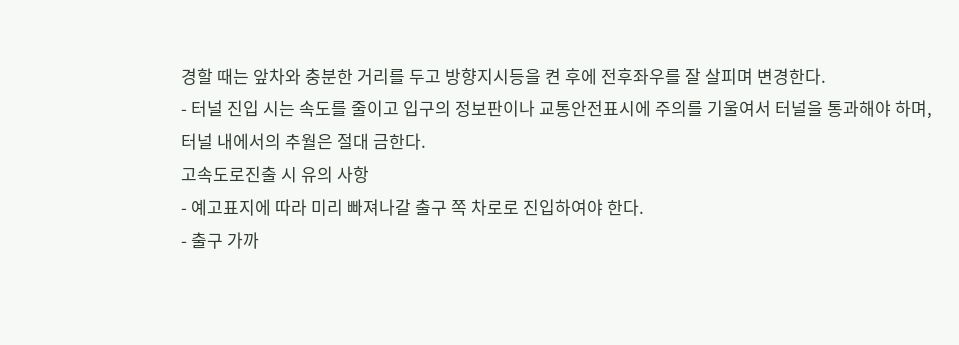경할 때는 앞차와 충분한 거리를 두고 방향지시등을 켠 후에 전후좌우를 잘 살피며 변경한다.
- 터널 진입 시는 속도를 줄이고 입구의 정보판이나 교통안전표시에 주의를 기울여서 터널을 통과해야 하며,
터널 내에서의 추월은 절대 금한다.
고속도로진출 시 유의 사항
- 예고표지에 따라 미리 빠져나갈 출구 쪽 차로로 진입하여야 한다.
- 출구 가까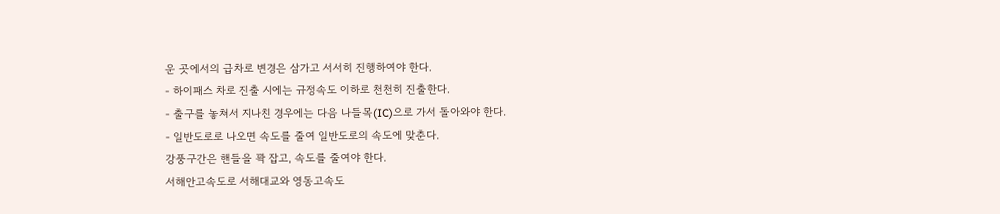운 곳에서의 급차로 변경은 삼가고 서서히 진행하여야 한다.
- 하이패스 차로 진출 시에는 규정속도 이하로 천천히 진출한다.
- 출구를 놓쳐서 지나친 경우에는 다음 나들목(IC)으로 가서 돌아와야 한다.
- 일반도로로 나오면 속도를 줄여 일반도로의 속도에 맞춘다.
강풍구간은 핸들을 꽉 잡고, 속도를 줄여야 한다.
서해안고속도로 서해대교와 영동고속도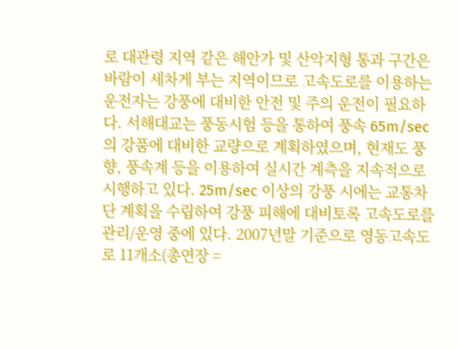로 대관령 지역 같은 해안가 및 산악지형 통과 구간은 바람이 세차게 부는 지역이므로 고속도로를 이용하는 운전자는 강풍에 대비한 안전 및 주의 운전이 필요하다. 서해대교는 풍동시험 등을 통하여 풍속 65m/sec의 강품에 대비한 교량으로 계획하였으며, 현재도 풍향, 풍속계 등을 이용하여 실시간 계측을 지속적으로 시행하고 있다. 25m/sec 이상의 강풍 시에는 교통차단 계획을 수립하여 강풍 피해에 대비토록 고속도로를 관리/운영 중에 있다. 2007년말 기준으로 영동고속도로 11개소(총연장 =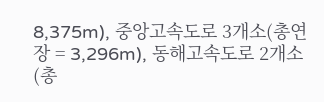8,375m), 중앙고속도로 3개소(총연장 = 3,296m), 동해고속도로 2개소(총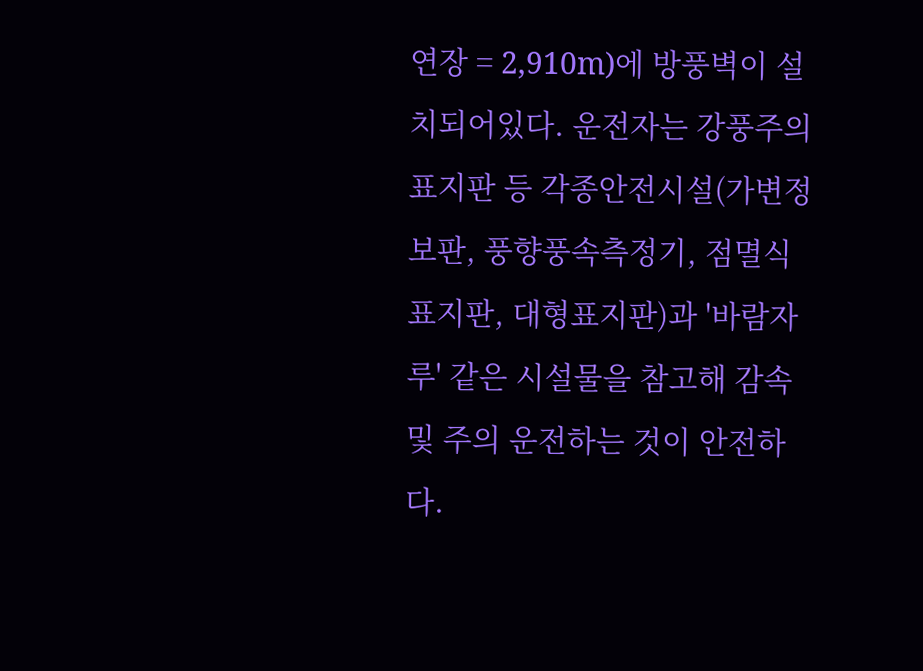연장 = 2,910m)에 방풍벽이 설치되어있다. 운전자는 강풍주의 표지판 등 각종안전시설(가변정보판, 풍향풍속측정기, 점멸식 표지판, 대형표지판)과 '바람자루' 같은 시설물을 참고해 감속 및 주의 운전하는 것이 안전하다.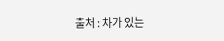출처 : 차가 있는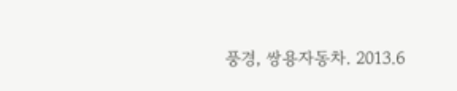풍경, 쌍용자동차. 2013.6